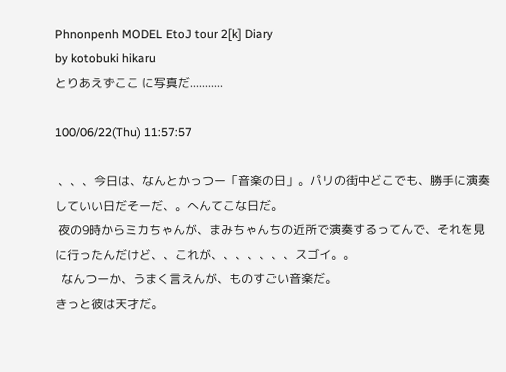Phnonpenh MODEL EtoJ tour 2[k] Diary
by kotobuki hikaru
とりあえずここ に写真だ...........

100/06/22(Thu) 11:57:57

 、、、今日は、なんとかっつー「音楽の日」。パリの街中どこでも、勝手に演奏していい日だそーだ、。へんてこな日だ。
 夜の9時からミカちゃんが、まみちゃんちの近所で演奏するってんで、それを見に行ったんだけど、、これが、、、、、、、スゴイ。。
  なんつーか、うまく言えんが、ものすごい音楽だ。
きっと彼は天才だ。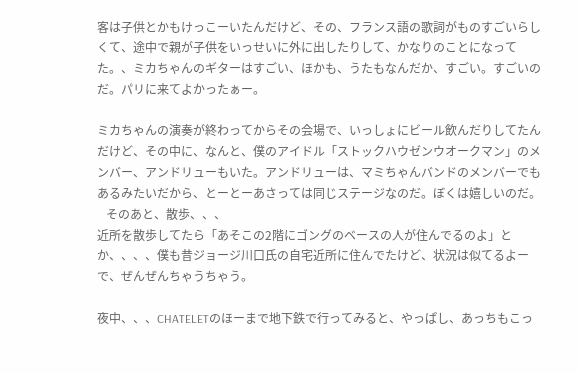客は子供とかもけっこーいたんだけど、その、フランス語の歌詞がものすごいらしくて、途中で親が子供をいっせいに外に出したりして、かなりのことになってた。、ミカちゃんのギターはすごい、ほかも、うたもなんだか、すごい。すごいのだ。パリに来てよかったぁー。

ミカちゃんの演奏が終わってからその会場で、いっしょにビール飲んだりしてたんだけど、その中に、なんと、僕のアイドル「ストックハウゼンウオークマン」のメンバー、アンドリューもいた。アンドリューは、マミちゃんバンドのメンバーでもあるみたいだから、とーとーあさっては同じステージなのだ。ぼくは嬉しいのだ。
   そのあと、散歩、、、
近所を散歩してたら「あそこの2階にゴングのベースの人が住んでるのよ」とか、、、、僕も昔ジョージ川口氏の自宅近所に住んでたけど、状況は似てるよーで、ぜんぜんちゃうちゃう。

夜中、、、CHATELETのほーまで地下鉄で行ってみると、やっぱし、あっちもこっ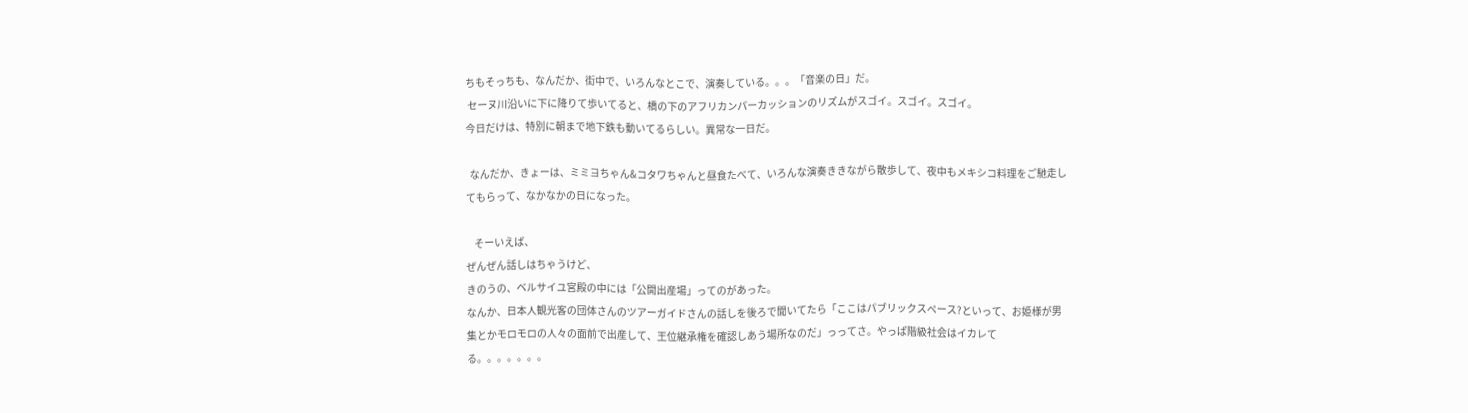ちもそっちも、なんだか、街中で、いろんなとこで、演奏している。。。「音楽の日」だ。
 セーヌ川沿いに下に降りて歩いてると、橋の下のアフリカンパーカッションのリズムがスゴイ。スゴイ。スゴイ。
今日だけは、特別に朝まで地下鉄も動いてるらしい。異常な一日だ。

  なんだか、きょーは、ミミヨちゃん&コタワちゃんと昼食たべて、いろんな演奏ききながら散歩して、夜中もメキシコ料理をご馳走してもらって、なかなかの日になった。

    そーいえば、
ぜんぜん話しはちゃうけど、
きのうの、ベルサイユ宮殿の中には「公開出産場」ってのがあった。
なんか、日本人観光客の団体さんのツアーガイドさんの話しを後ろで聞いてたら「ここはパブリックスペース?といって、お姫様が男集とかモロモロの人々の面前で出産して、王位継承権を確認しあう場所なのだ」っってさ。やっぱ階級社会はイカレてる。。。。。。。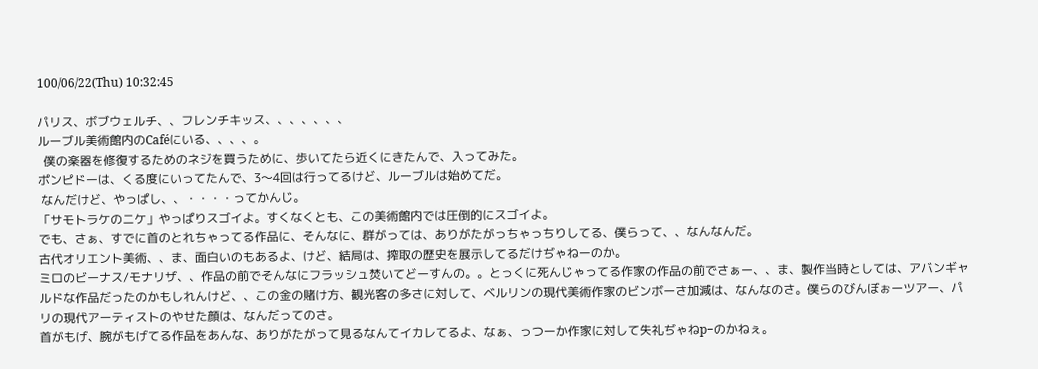100/06/22(Thu) 10:32:45

パリス、ボブウェルチ、、フレンチキッス、、、、、、、
ルーブル美術館内のCaféにいる、、、、。
  僕の楽器を修復するためのネジを買うために、歩いてたら近くにきたんで、入ってみた。
ポンピドーは、くる度にいってたんで、3〜4回は行ってるけど、ルーブルは始めてだ。
 なんだけど、やっぱし、、・・・・ってかんじ。
「サモトラケのニケ」やっぱりスゴイよ。すくなくとも、この美術館内では圧倒的にスゴイよ。
でも、さぁ、すでに首のとれちゃってる作品に、そんなに、群がっては、ありがたがっちゃっちりしてる、僕らって、、なんなんだ。
古代オリエント美術、、ま、面白いのもあるよ、けど、結局は、搾取の歴史を展示してるだけぢゃねーのか。
ミロのビーナス/モナリザ、、作品の前でそんなにフラッシュ焚いてどーすんの。。とっくに死んじゃってる作家の作品の前でさぁー、、ま、製作当時としては、アバンギャルドな作品だったのかもしれんけど、、この金の賭け方、観光客の多さに対して、ベルリンの現代美術作家のビンボーさ加減は、なんなのさ。僕らのびんぼぉーツアー、パリの現代アーティストのやせた顔は、なんだってのさ。
首がもげ、腕がもげてる作品をあんな、ありがたがって見るなんてイカレてるよ、なぁ、っつーか作家に対して失礼ぢゃねp−のかねぇ。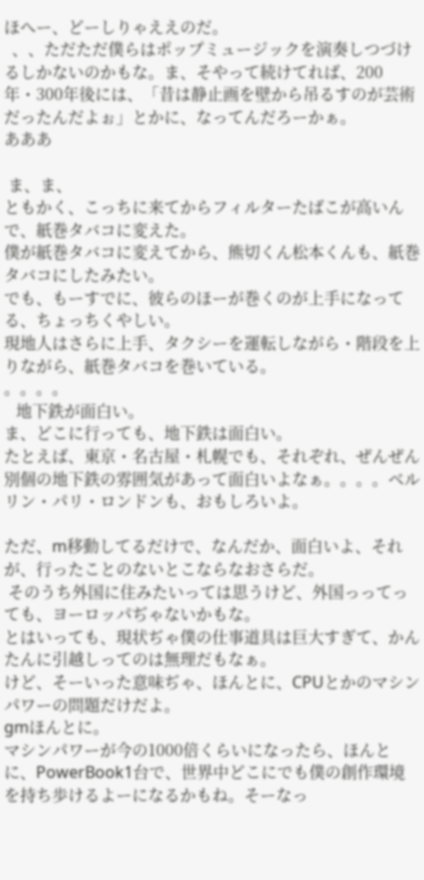ほへー、どーしりゃええのだ。
  、、ただただ僕らはポップミュージックを演奏しつづけるしかないのかもな。ま、そやって続けてれば、200年・300年後には、「昔は静止画を壁から吊るすのが芸術だったんだよぉ」とかに、なってんだろーかぁ。
あああ

 ま、ま、
ともかく、こっちに来てからフィルターたばこが高いんで、紙巻タバコに変えた。
僕が紙巻タバコに変えてから、熊切くん松本くんも、紙巻タバコにしたみたい。
でも、もーすでに、彼らのほーが巻くのが上手になってる、ちょっちくやしい。
現地人はさらに上手、タクシーを運転しながら・階段を上りながら、紙巻タバコを巻いている。
。。。。
   地下鉄が面白い。
ま、どこに行っても、地下鉄は面白い。
たとえば、東京・名古屋・札幌でも、それぞれ、ぜんぜん別個の地下鉄の雰囲気があって面白いよなぁ。。。。ベルリン・パリ・ロンドンも、おもしろいよ。

ただ、m移動してるだけで、なんだか、面白いよ、それが、行ったことのないとこならなおさらだ。
 そのうち外国に住みたいっては思うけど、外国っってっても、ヨーロッパぢゃないかもな。
とはいっても、現状ぢゃ僕の仕事道具は巨大すぎて、かんたんに引越しってのは無理だもなぁ。
けど、そーいった意味ぢゃ、ほんとに、CPUとかのマシンパワーの問題だけだよ。
gmほんとに。
マシンパワーが今の1000倍くらいになったら、ほんとに、PowerBook1台で、世界中どこにでも僕の創作環境を持ち歩けるよーになるかもね。そーなっ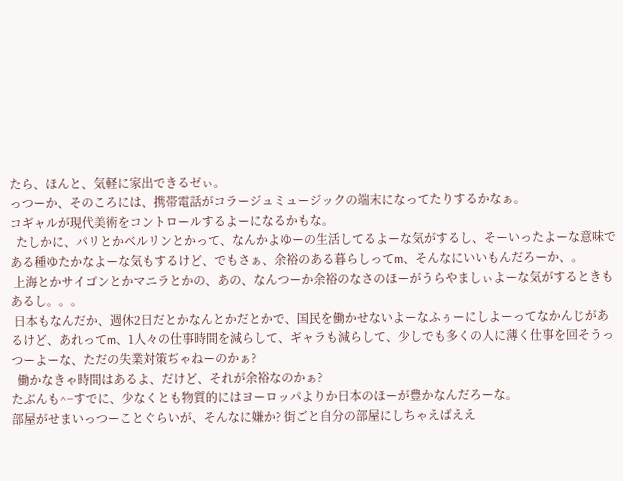たら、ほんと、気軽に家出できるゼぃ。
っつーか、そのころには、携帯電話がコラージュミュージックの端末になってたりするかなぁ。
コギャルが現代美術をコントロールするよーになるかもな。
  たしかに、パリとかベルリンとかって、なんかよゆーの生活してるよーな気がするし、そーいったよーな意味である種ゆたかなよーな気もするけど、でもさぁ、余裕のある暮らしってm、そんなにいいもんだろーか、。
 上海とかサイゴンとかマニラとかの、あの、なんつーか余裕のなさのほーがうらやましぃよーな気がするときもあるし。。。
 日本もなんだか、週休2日だとかなんとかだとかで、国民を働かせないよーなふぅーにしよーってなかんじがあるけど、あれってm、1人々の仕事時間を減らして、ギャラも減らして、少しでも多くの人に薄く仕事を回そうっつーよーな、ただの失業対策ぢゃねーのかぁ?
  働かなきゃ時間はあるよ、だけど、それが余裕なのかぁ?
たぶんも^−すでに、少なくとも物質的にはヨーロッパよりか日本のほーが豊かなんだろーな。
部屋がせまいっつーことぐらいが、そんなに嫌か? 街ごと自分の部屋にしちゃえばええ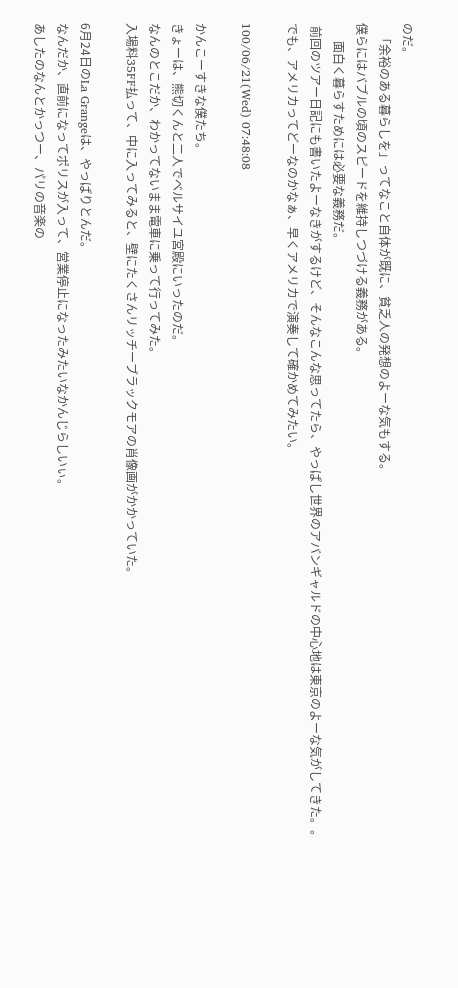のだ。
   「余裕のある暮らしを」ってなこと自体が既に、貧乏人の発想のよーな気もする。
僕らにはバブルの頃のスピードを維持しつづける義務がある。
      面白く暮らすためには必要な義務だ。
 前回のツアー日記にも書いたよーなきがするけど、そんなこんな思ってたら、やっぱし世界のアバンギャルドの中心地は東京のよーな気がしてきた。。 でも、アメリカってどーなのかなぁ、早くアメリカで演奏して確かめてみたい。

100/06/21(Wed) 07:48:08

かんこーすきな僕たち。
きょーは、熊切くんと二人でベルサイユ宮殿にいったのだ。
なんのとこだか、わかってないまま電車に乗って行ってみた。
入場料35FF払って、中に入ってみると、壁にたくさんリッチーブラックモアの肖像画がかかっていた。

6月24日のLa Grangeは、やっぱりとんだ。
なんだか、直前になってポリスが入って、営業停止になったみたいなかんじらしいぃ。
あしたのなんとかっつー、パリの音楽の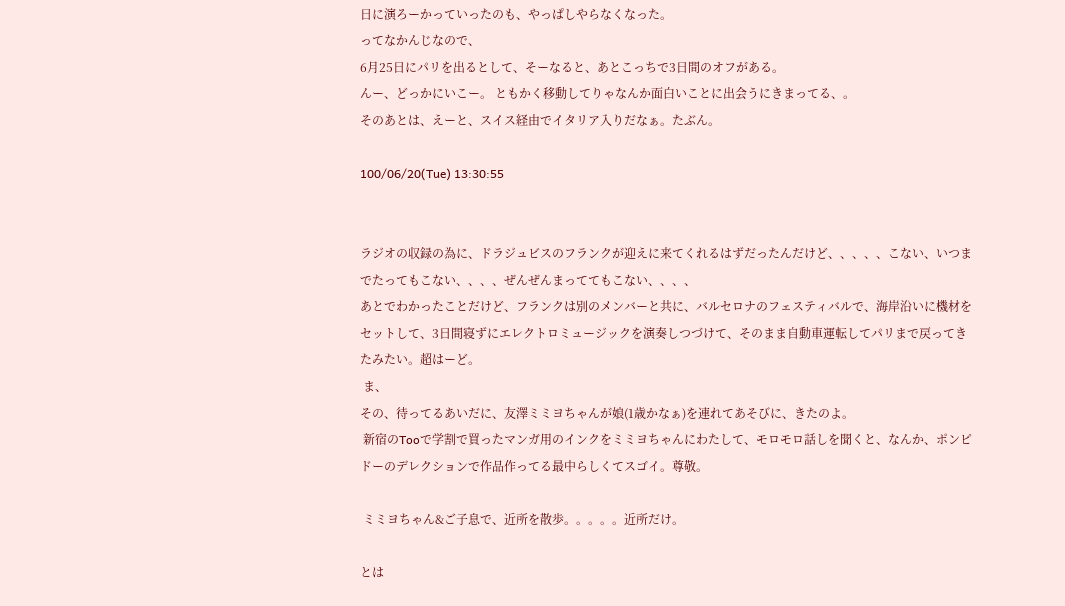日に演ろーかっていったのも、やっぱしやらなくなった。
ってなかんじなので、
6月25日にパリを出るとして、そーなると、あとこっちで3日間のオフがある。
んー、どっかにいこー。 ともかく移動してりゃなんか面白いことに出会うにきまってる、。
そのあとは、えーと、スイス経由でイタリア入りだなぁ。たぶん。

100/06/20(Tue) 13:30:55


ラジオの収録の為に、ドラジュビスのフランクが迎えに来てくれるはずだったんだけど、、、、、こない、いつまでたってもこない、、、、ぜんぜんまっててもこない、、、、
あとでわかったことだけど、フランクは別のメンバーと共に、バルセロナのフェスティバルで、海岸沿いに機材をセットして、3日間寝ずにエレクトロミュージックを演奏しつづけて、そのまま自動車運転してパリまで戻ってきたみたい。超はーど。
 ま、
その、待ってるあいだに、友澤ミミヨちゃんが娘(1歳かなぁ)を連れてあそびに、きたのよ。
 新宿のTooで学割で買ったマンガ用のインクをミミヨちゃんにわたして、モロモロ話しを聞くと、なんか、ポンピドーのデレクションで作品作ってる最中らしくてスゴイ。尊敬。

 ミミヨちゃん&ご子息で、近所を散歩。。。。。近所だけ。

とは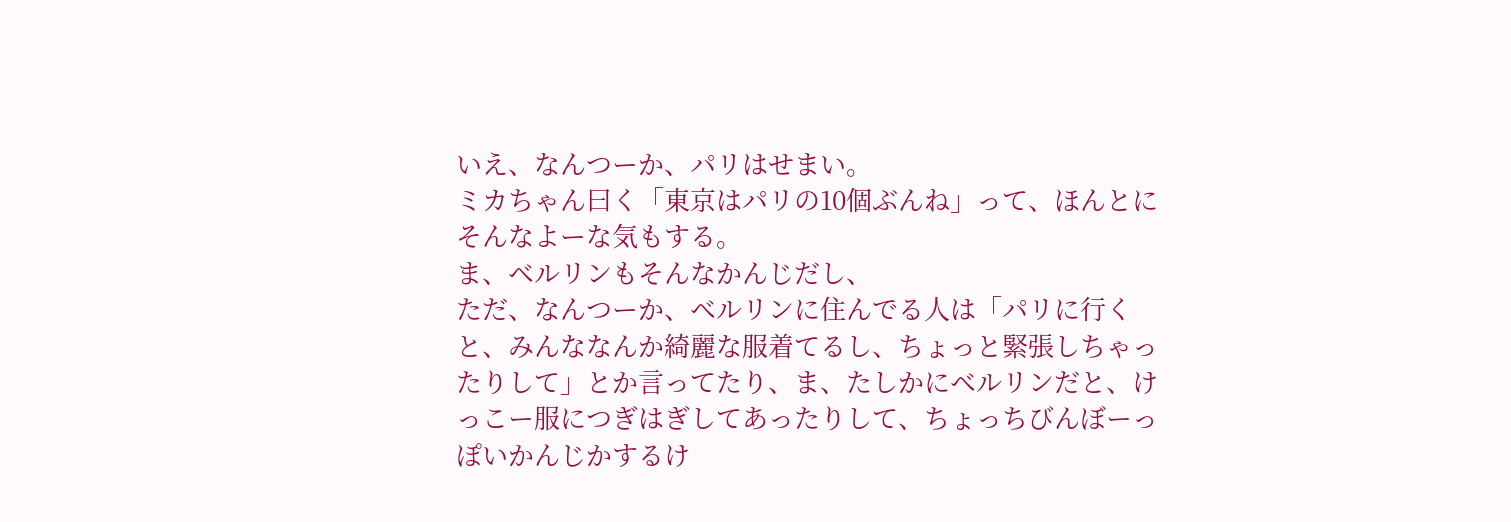いえ、なんつーか、パリはせまい。
ミカちゃん曰く「東京はパリの10個ぶんね」って、ほんとにそんなよーな気もする。
ま、ベルリンもそんなかんじだし、
ただ、なんつーか、ベルリンに住んでる人は「パリに行くと、みんななんか綺麗な服着てるし、ちょっと緊張しちゃったりして」とか言ってたり、ま、たしかにベルリンだと、けっこー服につぎはぎしてあったりして、ちょっちびんぼーっぽいかんじかするけ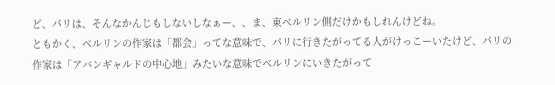ど、パリは、そんなかんじもしないしなぁー、、ま、東ベルリン側だけかもしれんけどね。
ともかく、ベルリンの作家は「都会」ってな意味で、パリに行きたがってる人がけっこーいたけど、パリの作家は「アバンギャルドの中心地」みたいな意味でベルリンにいきたがって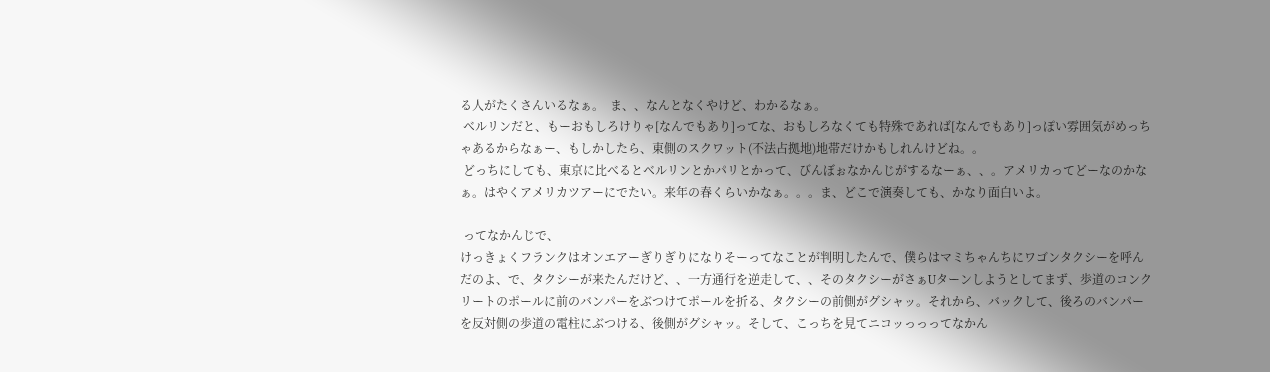る人がたくさんいるなぁ。  ま、、なんとなくやけど、わかるなぁ。
 ベルリンだと、もーおもしろけりゃ[なんでもあり]ってな、おもしろなくても特殊であれば[なんでもあり]っぽい雰囲気がめっちゃあるからなぁー、もしかしたら、東側のスクワット(不法占拠地)地帯だけかもしれんけどね。。
 どっちにしても、東京に比べるとベルリンとかパリとかって、びんぼぉなかんじがするなーぁ、、。アメリカってどーなのかなぁ。はやくアメリカツアーにでたい。来年の春くらいかなぁ。。。ま、どこで演奏しても、かなり面白いよ。

 ってなかんじで、
けっきょくフランクはオンエアーぎりぎりになりそーってなことが判明したんで、僕らはマミちゃんちにワゴンタクシーを呼んだのよ、で、タクシーが来たんだけど、、一方通行を逆走して、、そのタクシーがさぁUターンしようとしてまず、歩道のコンクリートのポールに前のバンパーをぶつけてポールを折る、タクシーの前側がグシャッ。それから、バックして、後ろのバンパーを反対側の歩道の電柱にぶつける、後側がグシャッ。そして、こっちを見てニコッっっってなかん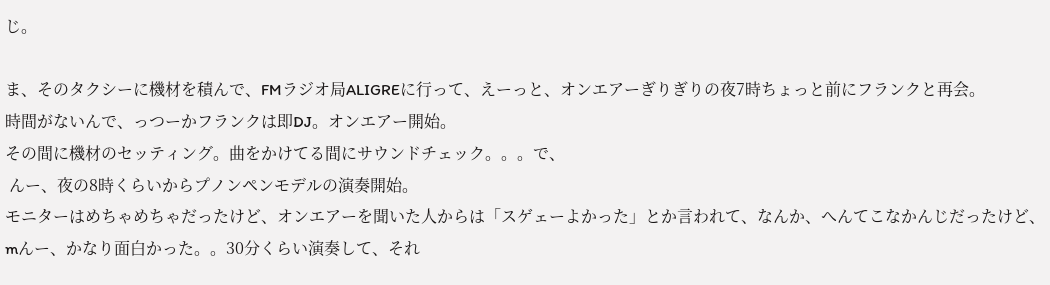じ。

ま、そのタクシーに機材を積んで、FMラジオ局ALIGREに行って、えーっと、オンエアーぎりぎりの夜7時ちょっと前にフランクと再会。
時間がないんで、っつーかフランクは即DJ。オンエアー開始。
その間に機材のセッティング。曲をかけてる間にサウンドチェック。。。で、
 んー、夜の8時くらいからプノンペンモデルの演奏開始。
モニターはめちゃめちゃだったけど、オンエアーを聞いた人からは「スゲェーよかった」とか言われて、なんか、へんてこなかんじだったけど、mんー、かなり面白かった。。30分くらい演奏して、それ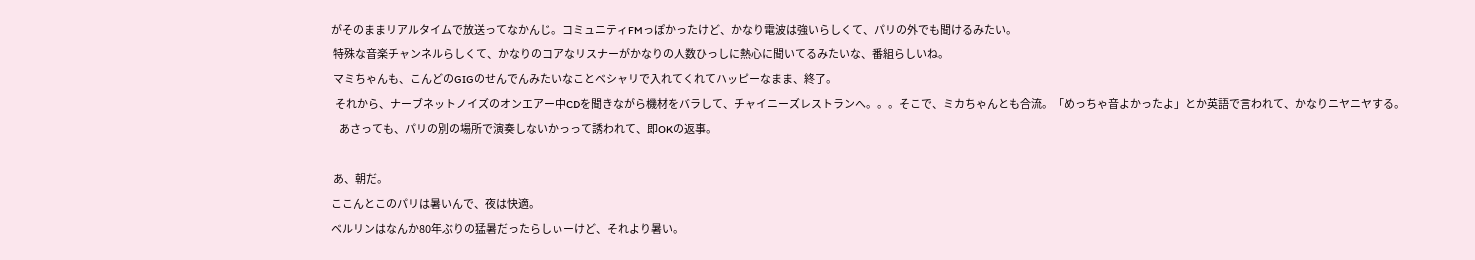がそのままリアルタイムで放送ってなかんじ。コミュニティFMっぽかったけど、かなり電波は強いらしくて、パリの外でも聞けるみたい。
 特殊な音楽チャンネルらしくて、かなりのコアなリスナーがかなりの人数ひっしに熱心に聞いてるみたいな、番組らしいね。
 マミちゃんも、こんどのGIGのせんでんみたいなことベシャリで入れてくれてハッピーなまま、終了。
  それから、ナーブネットノイズのオンエアー中CDを聞きながら機材をバラして、チャイニーズレストランへ。。。そこで、ミカちゃんとも合流。「めっちゃ音よかったよ」とか英語で言われて、かなりニヤニヤする。
    あさっても、パリの別の場所で演奏しないかっって誘われて、即OKの返事。

 あ、朝だ。
ここんとこのパリは暑いんで、夜は快適。
ベルリンはなんか80年ぶりの猛暑だったらしぃーけど、それより暑い。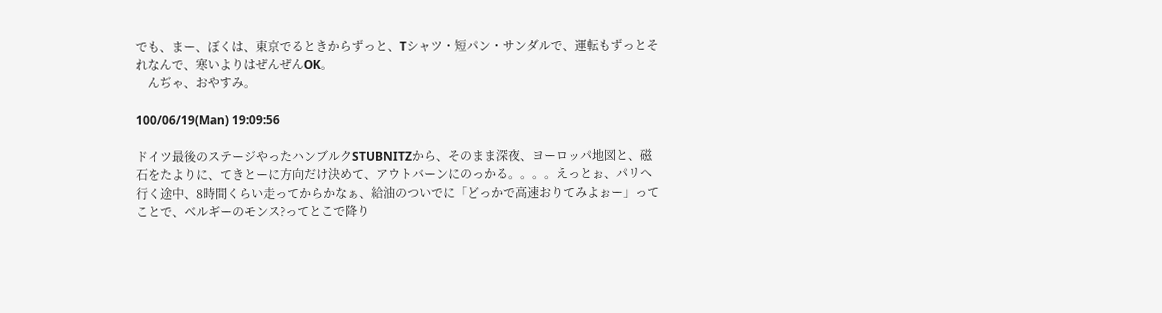でも、まー、ぼくは、東京でるときからずっと、Tシャツ・短パン・サンダルで、運転もずっとそれなんで、寒いよりはぜんぜんOK。
    んぢゃ、おやすみ。

100/06/19(Man) 19:09:56

ドイツ最後のステージやったハンブルクSTUBNITZから、そのまま深夜、ヨーロッパ地図と、磁石をたよりに、てきとーに方向だけ決めて、アウトバーンにのっかる。。。。えっとぉ、パリへ行く途中、8時間くらい走ってからかなぁ、給油のついでに「どっかで高速おりてみよぉー」ってことで、ベルギーのモンス?ってとこで降り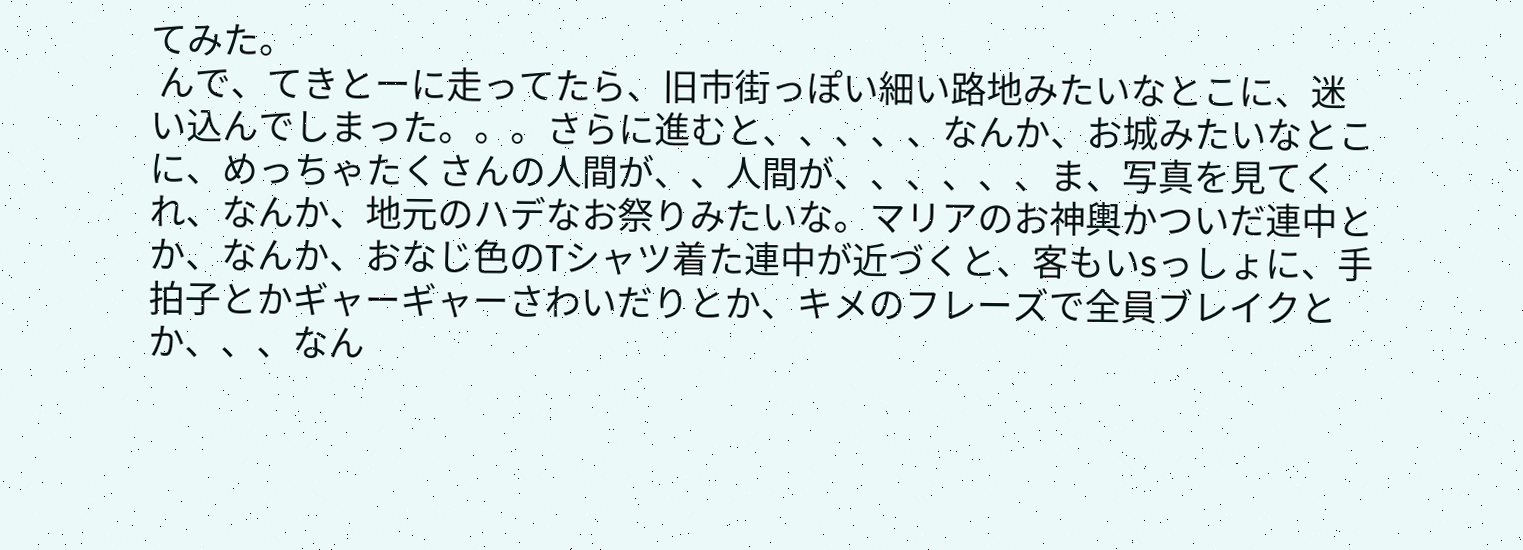てみた。
 んで、てきとーに走ってたら、旧市街っぽい細い路地みたいなとこに、迷い込んでしまった。。。さらに進むと、、、、、なんか、お城みたいなとこに、めっちゃたくさんの人間が、、人間が、、、、、、ま、写真を見てくれ、なんか、地元のハデなお祭りみたいな。マリアのお神輿かついだ連中とか、なんか、おなじ色のTシャツ着た連中が近づくと、客もいsっしょに、手拍子とかギャーギャーさわいだりとか、キメのフレーズで全員ブレイクとか、、、なん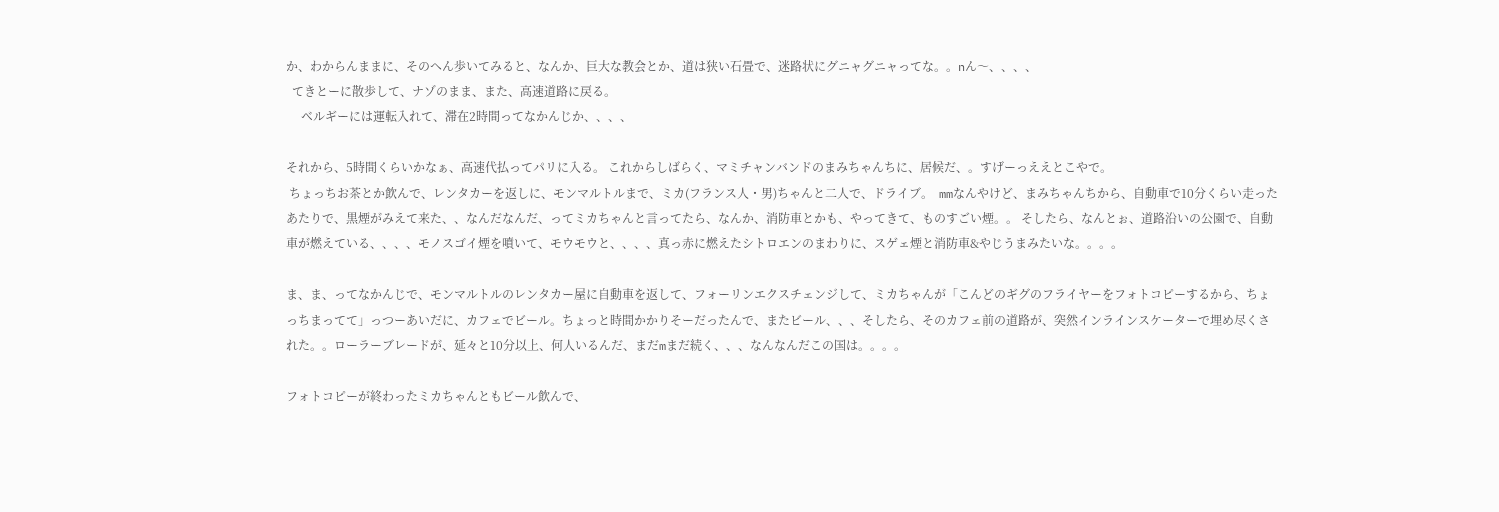か、わからんままに、そのへん歩いてみると、なんか、巨大な教会とか、道は狭い石畳で、迷路状にグニャグニャってな。。nん〜、、、、
  てきとーに散歩して、ナゾのまま、また、高速道路に戻る。
     ベルギーには運転入れて、滞在2時間ってなかんじか、、、、

それから、5時間くらいかなぁ、高速代払ってパリに入る。 これからしばらく、マミチャンバンドのまみちゃんちに、居候だ、。すげーっええとこやで。
 ちょっちお茶とか飲んで、レンタカーを返しに、モンマルトルまで、ミカ(フランス人・男)ちゃんと二人で、ドライブ。  mmなんやけど、まみちゃんちから、自動車で10分くらい走ったあたりで、黒煙がみえて来た、、なんだなんだ、ってミカちゃんと言ってたら、なんか、消防車とかも、やってきて、ものすごい煙。。 そしたら、なんとぉ、道路沿いの公園で、自動車が燃えている、、、、モノスゴイ煙を噴いて、モウモウと、、、、真っ赤に燃えたシトロエンのまわりに、スゲェ煙と消防車&やじうまみたいな。。。。

ま、ま、ってなかんじで、モンマルトルのレンタカー屋に自動車を返して、フォーリンエクスチェンジして、ミカちゃんが「こんどのギグのフライヤーをフォトコピーするから、ちょっちまってて」っつーあいだに、カフェでビール。ちょっと時間かかりそーだったんで、またビール、、、そしたら、そのカフェ前の道路が、突然インラインスケーターで埋め尽くされた。。ローラーブレードが、延々と10分以上、何人いるんだ、まだmまだ続く、、、なんなんだこの国は。。。。

フォトコピーが終わったミカちゃんともビール飲んで、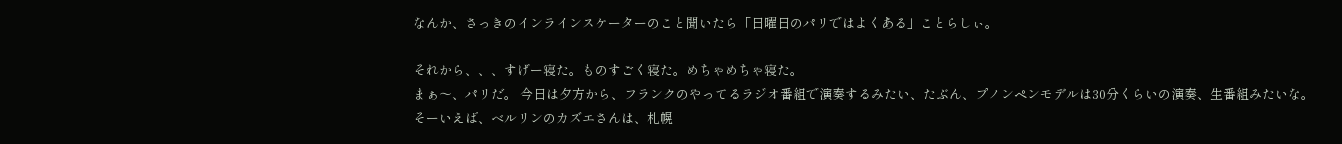なんか、さっきのインラインスケーターのこと聞いたら「日曜日のパリではよくある」ことらしぃ。

それから、、、すげー寝た。ものすごく寝た。めちゃめちゃ寝た。
まぁ〜、パリだ。 今日は夕方から、フランクのやってるラジオ番組で演奏するみたい、たぶん、プノンペンモデルは30分くらいの演奏、生番組みたいな。
そーいえば、ベルリンのカズエさんは、札幌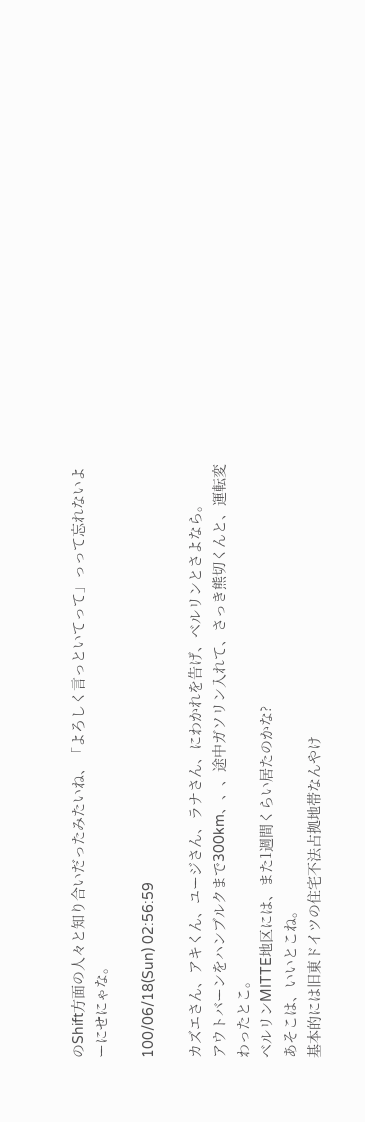のShift方面の人々と知り合いだったみたいね、「よろしく言っといてって」っって忘れないよーにせにゃな。

100/06/18(Sun) 02:56:59

カズエさん、アキくん、ユージさん、ラナさん、にわかれを告げ、ベルリンとさよなら。
アウトバーンをハンブルクまで300km、、、途中ガソリン入れて、さっき熊切くんと、運転変わったとこ。
ベルリンMITTE地区には、また1週間くらい居たのかな?
あそこは、いいとこね。
基本的には旧東ドイツの住宅不法占拠地帯なんやけ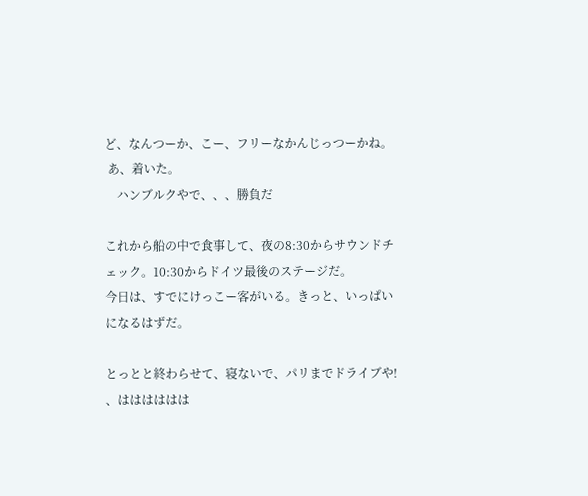ど、なんつーか、こー、フリーなかんじっつーかね。
 あ、着いた。
    ハンブルクやで、、、勝負だ

これから船の中で食事して、夜の8:30からサウンドチェック。10:30からドイツ最後のステージだ。
今日は、すでにけっこー客がいる。きっと、いっぱいになるはずだ。

とっとと終わらせて、寝ないで、パリまでドライブや! 、はははははは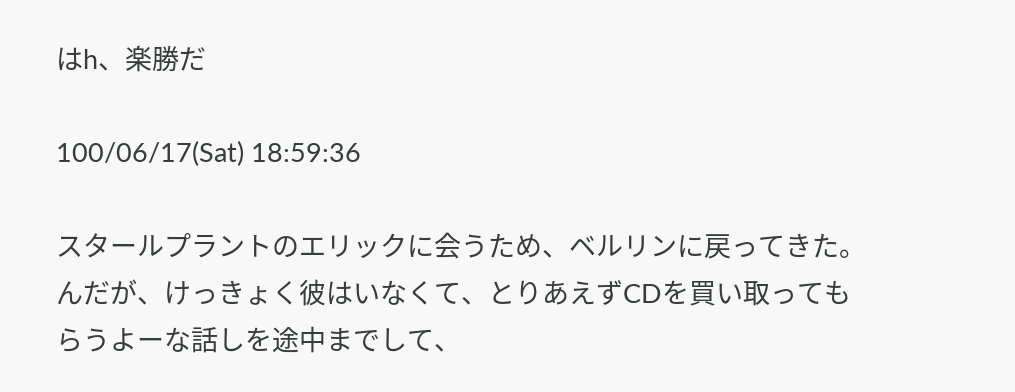はh、楽勝だ

100/06/17(Sat) 18:59:36

スタールプラントのエリックに会うため、ベルリンに戻ってきた。
んだが、けっきょく彼はいなくて、とりあえずCDを買い取ってもらうよーな話しを途中までして、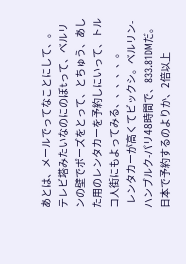あとは、メールでってなことにして、。
テレビ塔みたいなのにのぼtって、ベルリンの壁でポーズをとって、とちゅう、あした用のレンタカーを予約しにいって、トルコ人街にもよってみる、、、、、。
  レンタカーが高くてビックシ。ベルリン-ハンブルク-パリ48時間で、833.81DMだ。
日本で予約するのよりか、2倍以上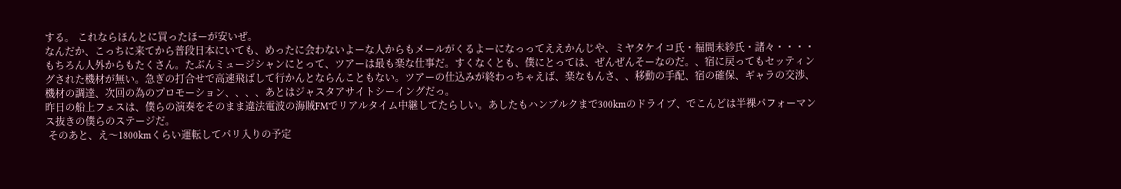する。 これならほんとに買ったほーが安いぜ。
なんだか、こっちに来てから普段日本にいても、めったに会わないよーな人からもメールがくるよーになっってええかんじや、ミヤタケイコ氏・福間未紗氏・諸々・・・・もちろん人外からもたくさん。たぶんミュージシャンにとって、ツアーは最も楽な仕事だ。すくなくとも、僕にとっては、ぜんぜんそーなのだ。、宿に戻ってもセッティングされた機材が無い。急ぎの打合せで高速飛ばして行かんとならんこともない。ツアーの仕込みが終わっちゃえば、楽なもんさ、、移動の手配、宿の確保、ギャラの交渉、機材の調達、次回の為のプロモーション、、、、あとはジャスタアサイトシーイングだっ。
昨日の船上フェスは、僕らの演奏をそのまま違法電波の海賊FMでリアルタイム中継してたらしい。あしたもハンブルクまで300kmのドライブ、でこんどは半裸パフォーマンス抜きの僕らのステージだ。
 そのあと、え〜1800kmくらい運転してパリ入りの予定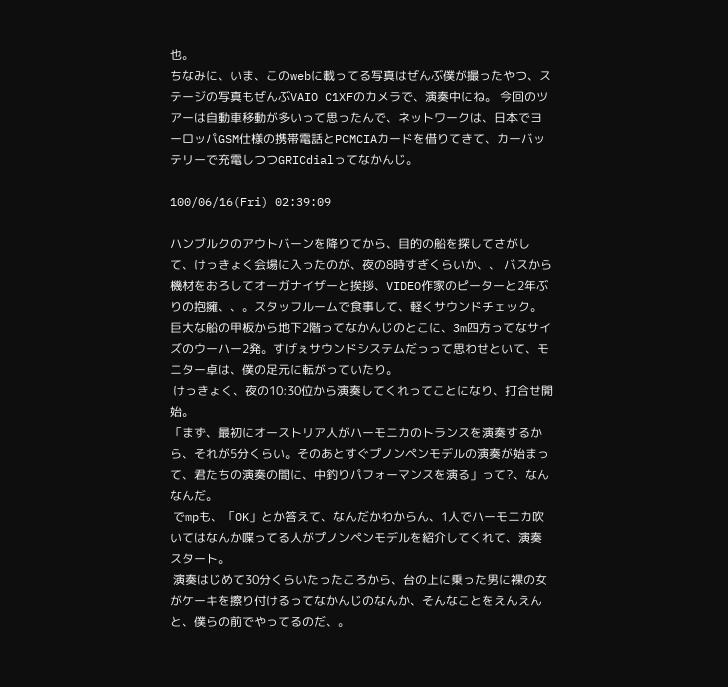也。
ちなみに、いま、このwebに載ってる写真はぜんぶ僕が撮ったやつ、ステージの写真もぜんぶVAIO C1XFのカメラで、演奏中にね。 今回のツアーは自動車移動が多いって思ったんで、ネットワークは、日本でヨーロッパGSM仕様の携帯電話とPCMCIAカードを借りてきて、カーバッテリーで充電しつつGRICdialってなかんじ。

100/06/16(Fri) 02:39:09

ハンブルクのアウトバーンを降りてから、目的の船を探してさがして、けっきょく会場に入ったのが、夜の8時すぎくらいか、、 バスから機材をおろしてオーガナイザーと挨拶、VIDEO作家のピーターと2年ぶりの抱擁、、。スタッフルームで食事して、軽くサウンドチェック。
巨大な船の甲板から地下2階ってなかんじのとこに、3m四方ってなサイズのウーハー2発。すげぇサウンドシステムだっって思わせといて、モニター卓は、僕の足元に転がっていたり。
 けっきょく、夜の10:30位から演奏してくれってことになり、打合せ開始。
「まず、最初にオーストリア人がハーモニカのトランスを演奏するから、それが5分くらい。そのあとすぐプノンペンモデルの演奏が始まって、君たちの演奏の間に、中釣りパフォーマンスを演る」って?、なんなんだ。
 でmpも、「OK」とか答えて、なんだかわからん、1人でハーモニカ吹いてはなんか喋ってる人がプノンペンモデルを紹介してくれて、演奏スタート。
 演奏はじめて30分くらいたったころから、台の上に乗った男に裸の女がケーキを擦り付けるってなかんじのなんか、そんなことをえんえんと、僕らの前でやってるのだ、。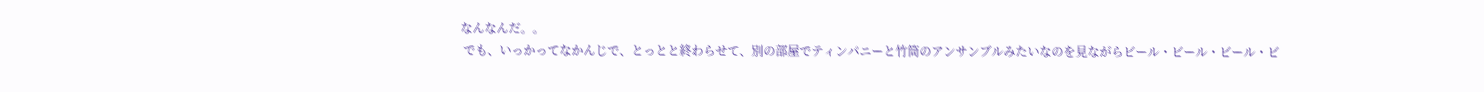なんなんだ。。
 でも、いっかってなかんじで、とっとと終わらせて、別の部屋でティンパニーと竹筒のアンサンブルみたいなのを見ながらビール・ビール・ビール・ビ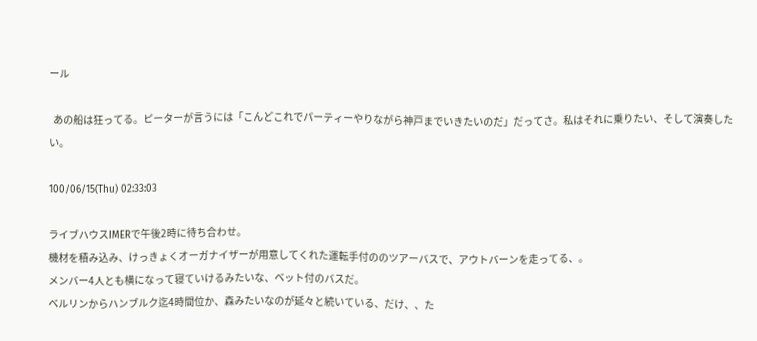ール

  あの船は狂ってる。ピーターが言うには「こんどこれでパーティーやりながら神戸までいきたいのだ」だってさ。私はそれに乗りたい、そして演奏したい。

100/06/15(Thu) 02:33:03

ライブハウスIMERで午後2時に待ち合わせ。
機材を積み込み、けっきょくオーガナイザーが用意してくれた運転手付ののツアーバスで、アウトバーンを走ってる、。
メンバー4人とも横になって寝ていけるみたいな、ベット付のバスだ。
ベルリンからハンブルク迄4時間位か、森みたいなのが延々と続いている、だけ、、た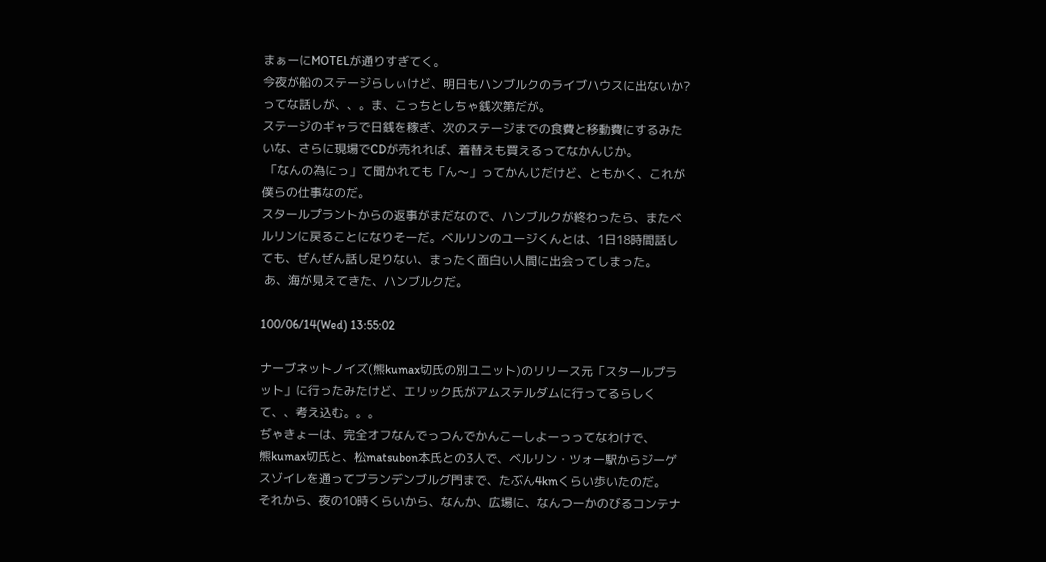まぁーにMOTELが通りすぎてく。
今夜が船のステージらしぃけど、明日もハンブルクのライブハウスに出ないか?ってな話しが、、。ま、こっちとしちゃ銭次第だが。
ステージのギャラで日銭を稼ぎ、次のステージまでの食費と移動費にするみたいな、さらに現場でCDが売れれば、着替えも買えるってなかんじか。
 「なんの為にっ」て聞かれても「ん〜」ってかんじだけど、ともかく、これが僕らの仕事なのだ。
スタールプラントからの返事がまだなので、ハンブルクが終わったら、またベルリンに戻ることになりそーだ。ベルリンのユージくんとは、1日18時間話しても、ぜんぜん話し足りない、まったく面白い人間に出会ってしまった。
 あ、海が見えてきた、ハンブルクだ。

100/06/14(Wed) 13:55:02

ナーブネットノイズ(熊kumax切氏の別ユニット)のリリース元「スタールプラット」に行ったみたけど、エリック氏がアムステルダムに行ってるらしくて、、考え込む。。。
ぢゃきょーは、完全オフなんでっつんでかんこーしよーっってなわけで、
熊kumax切氏と、松matsubon本氏との3人で、ベルリン・ツォー駅からジーゲスゾイレを通ってブランデンブルグ門まで、たぶん4kmくらい歩いたのだ。
それから、夜の10時くらいから、なんか、広場に、なんつーかのびるコンテナ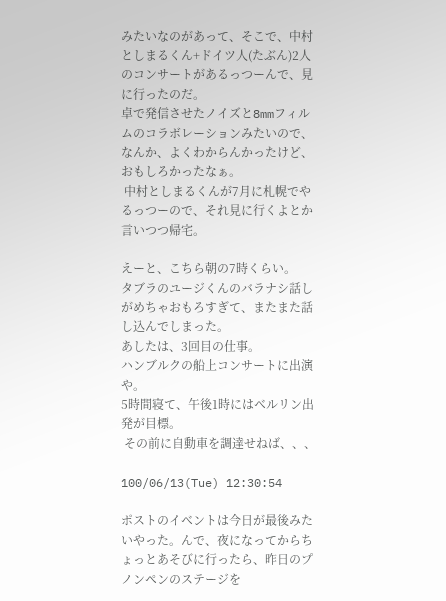みたいなのがあって、そこで、中村としまるくん+ドイツ人(たぶん)2人のコンサートがあるっつーんで、見に行ったのだ。
卓で発信させたノイズと8mmフィルムのコラボレーションみたいので、なんか、よくわからんかったけど、おもしろかったなぁ。
 中村としまるくんが7月に札幌でやるっつーので、それ見に行くよとか言いつつ帰宅。

えーと、こちら朝の7時くらい。
タブラのユージくんのバラナシ話しがめちゃおもろすぎて、またまた話し込んでしまった。
あしたは、3回目の仕事。
ハンブルクの船上コンサートに出演や。
5時間寝て、午後1時にはベルリン出発が目標。
 その前に自動車を調達せねば、、、

100/06/13(Tue) 12:30:54

ポストのイベントは今日が最後みたいやった。んで、夜になってからちょっとあそびに行ったら、昨日のプノンペンのステージを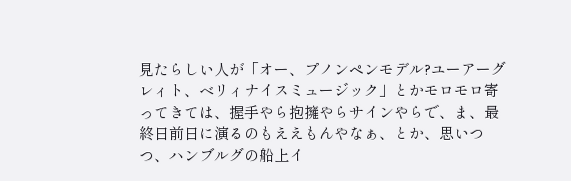見たらしい人が「オー、プノンペンモデル?ユーアーグレィト、ベリィナイスミュージック」とかモロモロ寄ってきては、握手やら抱擁やらサインやらで、ま、最終日前日に演るのもええもんやなぁ、とか、思いつつ、ハンブルグの船上イ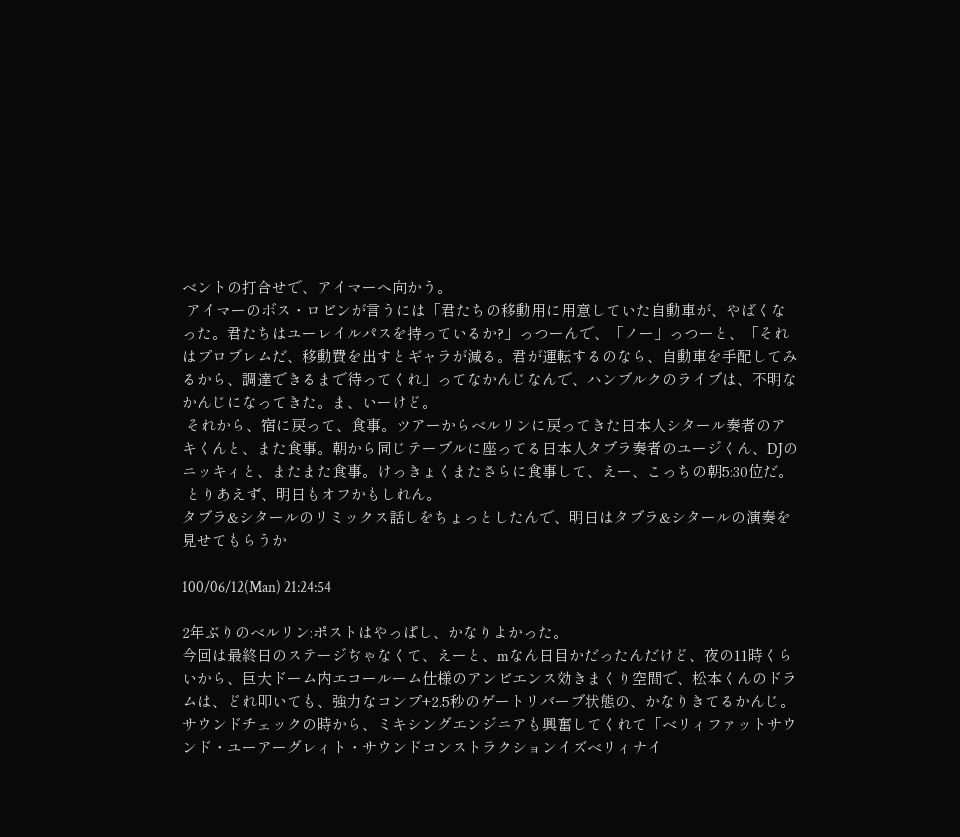ベントの打合せで、アイマーへ向かう。
 アイマーのボス・ロビンが言うには「君たちの移動用に用意していた自動車が、やばくなった。君たちはユーレイルパスを持っているか?」っつーんで、「ノー」っつーと、「それはプロブレムだ、移動費を出すとギャラが減る。君が運転するのなら、自動車を手配してみるから、調達できるまで待ってくれ」ってなかんじなんで、ハンブルクのライブは、不明なかんじになってきた。ま、いーけど。
 それから、宿に戻って、食事。ツアーからベルリンに戻ってきた日本人シタール奏者のアキくんと、また食事。朝から同じテーブルに座ってる日本人タブラ奏者のユージくん、DJのニッキィと、またまた食事。けっきょくまたさらに食事して、えー、こっちの朝5:30位だ。
 とりあえず、明日もオフかもしれん。
タブラ&シタールのリミックス話しをちょっとしたんで、明日はタブラ&シタールの演奏を見せてもらうか

100/06/12(Man) 21:24:54

2年ぶりのベルリン:ポストはやっぱし、かなりよかった。
今回は最終日のステージぢゃなくて、えーと、mなん日目かだったんだけど、夜の11時くらいから、巨大ドーム内エコールーム仕様のアンビエンス効きまくり空間で、松本くんのドラムは、どれ叩いても、強力なコンプ+2.5秒のゲートリバーブ状態の、かなりきてるかんじ。
サウンドチェックの時から、ミキシングエンジニアも興奮してくれて「ベリィファットサウンド・ユーアーグレィト・サウンドコンストラクションイズベリィナイ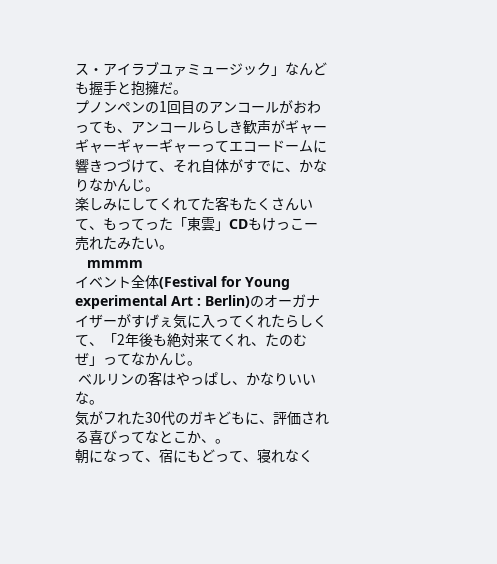ス・アイラブユァミュージック」なんども握手と抱擁だ。
プノンペンの1回目のアンコールがおわっても、アンコールらしき歓声がギャーギャーギャーギャーってエコードームに響きつづけて、それ自体がすでに、かなりなかんじ。
楽しみにしてくれてた客もたくさんいて、もってった「東雲」CDもけっこー売れたみたい。
   mmmm
イベント全体(Festival for Young experimental Art : Berlin)のオーガナイザーがすげぇ気に入ってくれたらしくて、「2年後も絶対来てくれ、たのむぜ」ってなかんじ。
 ベルリンの客はやっぱし、かなりいいな。
気がフれた30代のガキどもに、評価される喜びってなとこか、。
朝になって、宿にもどって、寝れなく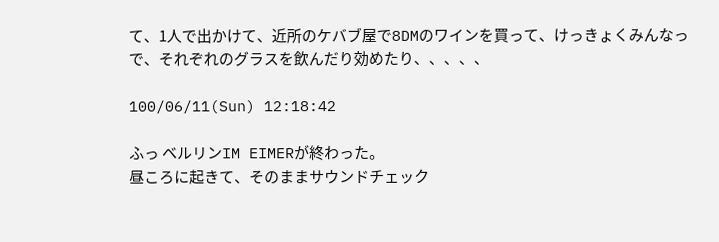て、1人で出かけて、近所のケバブ屋で8DMのワインを買って、けっきょくみんなっで、それぞれのグラスを飲んだり効めたり、、、、、

100/06/11(Sun) 12:18:42

ふっ ベルリンIM EIMERが終わった。
昼ころに起きて、そのままサウンドチェック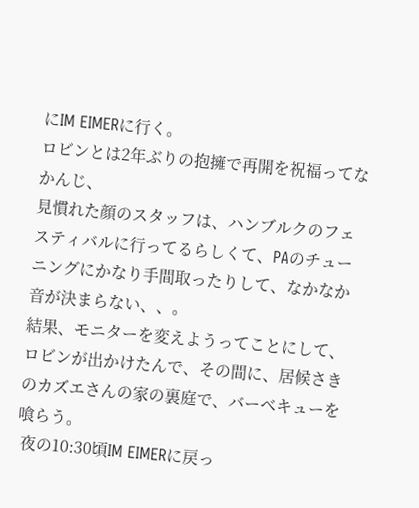にIM EIMERに行く。
ロビンとは2年ぶりの抱擁で再開を祝福ってなかんじ、
見慣れた顔のスタッフは、ハンブルクのフェスティバルに行ってるらしくて、PAのチューニングにかなり手間取ったりして、なかなか音が決まらない、、。
結果、モニターを変えようってことにして、ロビンが出かけたんで、その間に、居候さきのカズエさんの家の裏庭で、バーベキューを喰らう。
 夜の10:30頃IM EIMERに戻っ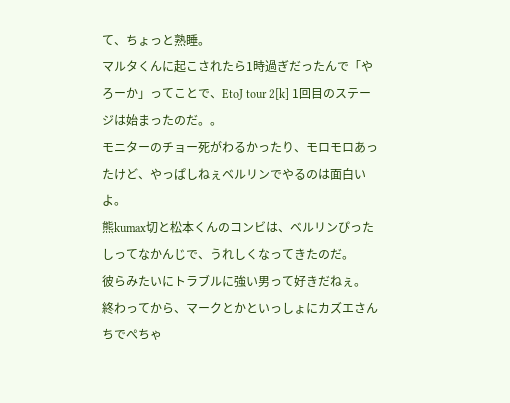て、ちょっと熟睡。
マルタくんに起こされたら1時過ぎだったんで「やろーか」ってことで、EtoJ tour 2[k] 1回目のステージは始まったのだ。。
モニターのチョー死がわるかったり、モロモロあったけど、やっぱしねぇベルリンでやるのは面白いよ。
熊kumax切と松本くんのコンビは、ベルリンぴったしってなかんじで、うれしくなってきたのだ。
彼らみたいにトラブルに強い男って好きだねぇ。
終わってから、マークとかといっしょにカズエさんちでぺちゃ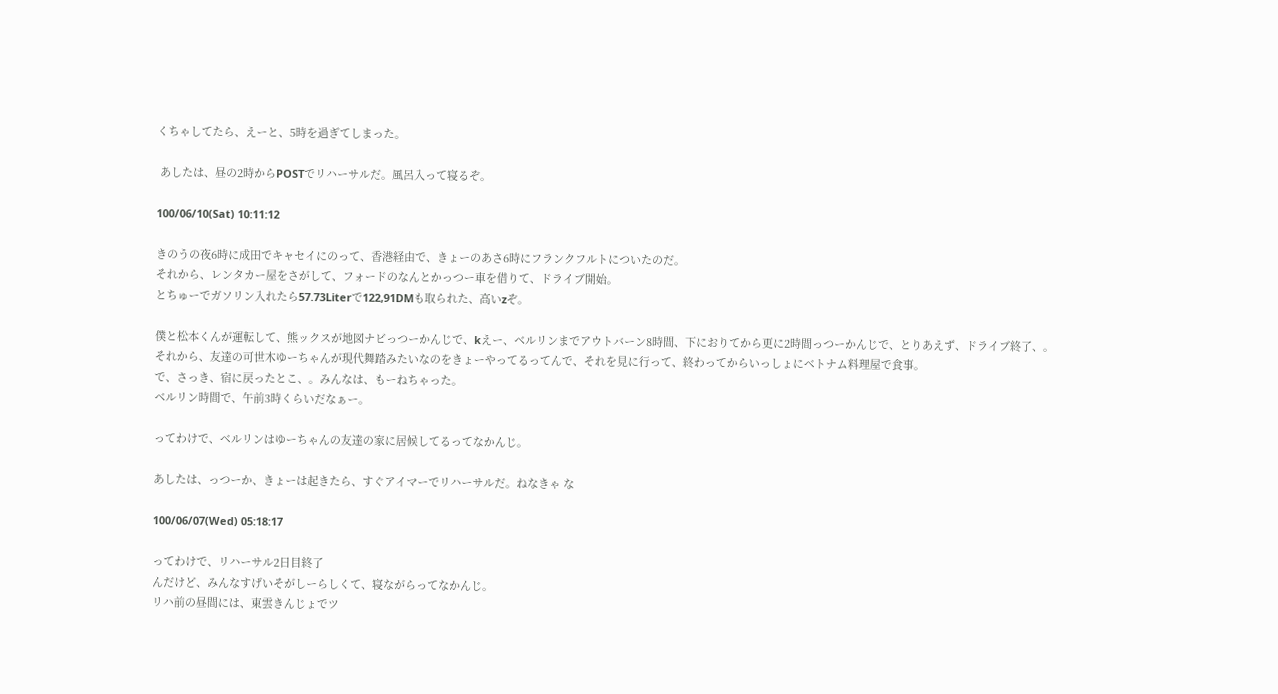くちゃしてたら、えーと、5時を過ぎてしまった。

 あしたは、昼の2時からPOSTでリハーサルだ。風呂入って寝るぞ。

100/06/10(Sat) 10:11:12

きのうの夜6時に成田でキャセイにのって、香港経由で、きょーのあさ6時にフランクフルトについたのだ。
それから、レンタカー屋をさがして、フォードのなんとかっつー車を借りて、ドライブ開始。
とちゅーでガソリン入れたら57.73Literで122,91DMも取られた、高いzぞ。

僕と松本くんが運転して、熊ックスが地図ナビっつーかんじで、kえー、ベルリンまでアウトバーン8時間、下におりてから更に2時間っつーかんじで、とりあえず、ドライブ終了、。
それから、友達の可世木ゆーちゃんが現代舞踏みたいなのをきょーやってるってんで、それを見に行って、終わってからいっしょにベトナム料理屋で食事。
で、さっき、宿に戻ったとこ、。みんなは、もーねちゃった。
ベルリン時間で、午前3時くらいだなぁー。

ってわけで、ベルリンはゆーちゃんの友達の家に居候してるってなかんじ。

あしたは、っつーか、きょーは起きたら、すぐアイマーでリハーサルだ。ねなきゃ な

100/06/07(Wed) 05:18:17

ってわけで、リハーサル2日目終了
んだけど、みんなすげいそがしーらしくて、寝ながらってなかんじ。
リハ前の昼間には、東雲きんじょでツ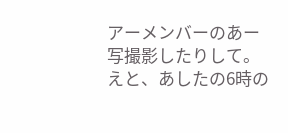アーメンバーのあー写撮影したりして。
えと、あしたの6時の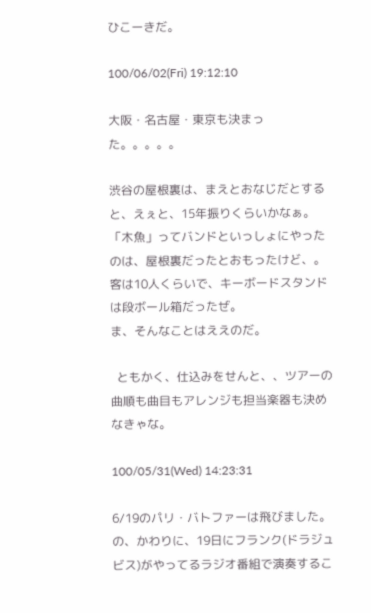ひこーきだ。

100/06/02(Fri) 19:12:10

大阪・名古屋・東京も決まった。。。。。

渋谷の屋根裏は、まえとおなじだとすると、えぇと、15年振りくらいかなぁ。
「木魚」ってバンドといっしょにやったのは、屋根裏だったとおもったけど、。
客は10人くらいで、キーボードスタンドは段ボール箱だったぜ。
ま、そんなことはええのだ。

  ともかく、仕込みをせんと、、ツアーの曲順も曲目もアレンジも担当楽器も決めなきゃな。

100/05/31(Wed) 14:23:31

6/19のパリ・バトファーは飛びました。
の、かわりに、19日にフランク(ドラジュビス)がやってるラジオ番組で演奏するこ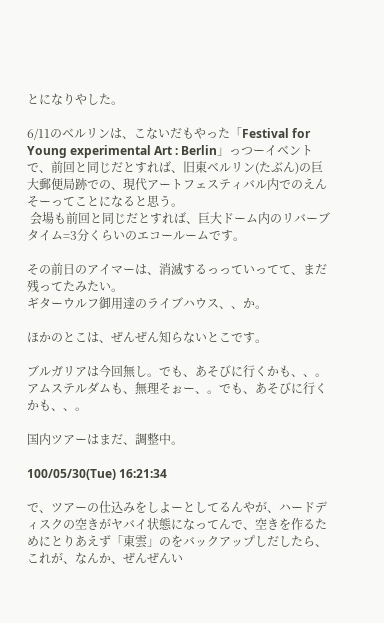とになりやした。

6/11のベルリンは、こないだもやった「Festival for Young experimental Art : Berlin」っつーイベントで、前回と同じだとすれば、旧東ベルリン(たぶん)の巨大郵便局跡での、現代アートフェスティバル内でのえんそーってことになると思う。
 会場も前回と同じだとすれば、巨大ドーム内のリバーブタイム=3分くらいのエコールームです。

その前日のアイマーは、消滅するっっていってて、まだ残ってたみたい。
ギターウルフ御用達のライブハウス、、か。

ほかのとこは、ぜんぜん知らないとこです。

ブルガリアは今回無し。でも、あそびに行くかも、、。
アムステルダムも、無理そぉー、。でも、あそびに行くかも、、。

国内ツアーはまだ、調整中。

100/05/30(Tue) 16:21:34

で、ツアーの仕込みをしよーとしてるんやが、ハードディスクの空きがヤバイ状態になってんで、空きを作るためにとりあえず「東雲」のをバックアップしだしたら、これが、なんか、ぜんぜんい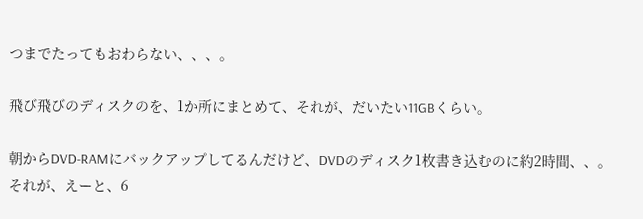つまでたってもおわらない、、、。

飛び飛びのディスクのを、1か所にまとめて、それが、だいたい11GBくらい。

朝からDVD-RAMにバックアップしてるんだけど、DVDのディスク1枚書き込むのに約2時間、、。それが、えーと、6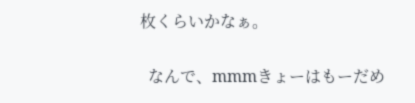枚くらいかなぁ。

  なんで、mmmきょーはもーだめ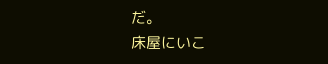だ。
床屋にいこ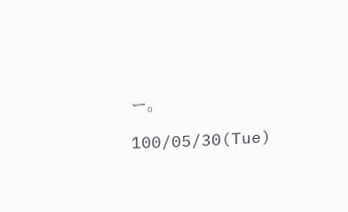ー。

100/05/30(Tue)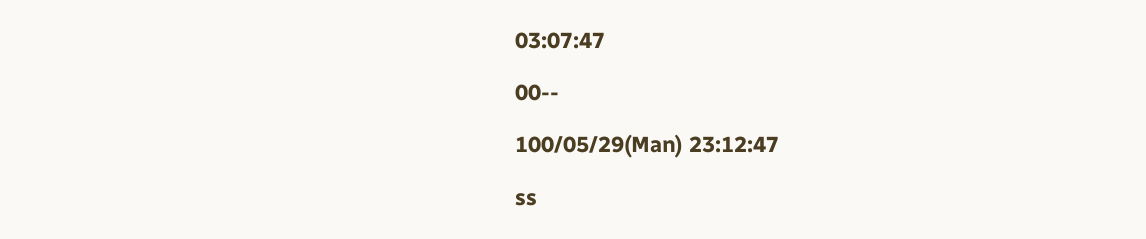03:07:47

00--

100/05/29(Man) 23:12:47

ss